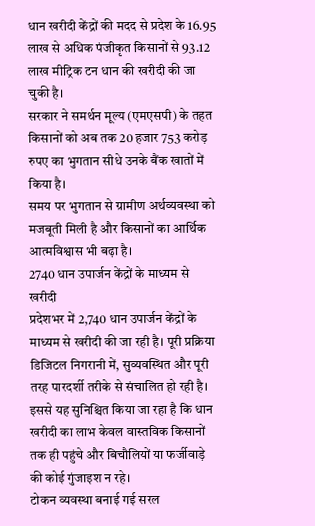धान खरीदी केंद्रों की मदद से प्रदेश के 16.95 लाख से अधिक पंजीकृत किसानों से 93.12 लाख मीट्रिक टन धान की खरीदी की जा चुकी है।
सरकार ने समर्थन मूल्य (एमएसपी) के तहत किसानों को अब तक 20 हजार 753 करोड़ रुपए का भुगतान सीधे उनके बैंक खातों में किया है।
समय पर भुगतान से ग्रामीण अर्थव्यवस्था को मजबूती मिली है और किसानों का आर्थिक आत्मविश्वास भी बढ़ा है।
2740 धान उपार्जन केंद्रों के माध्यम से खरीदी
प्रदेशभर में 2,740 धान उपार्जन केंद्रों के माध्यम से खरीदी की जा रही है। पूरी प्रक्रिया डिजिटल निगरानी में, सुव्यवस्थित और पूरी तरह पारदर्शी तरीके से संचालित हो रही है।
इससे यह सुनिश्चित किया जा रहा है कि धान खरीदी का लाभ केवल वास्तविक किसानों तक ही पहुंचे और बिचौलियों या फर्जीवाड़े की कोई गुंजाइश न रहे।
टोकन व्यवस्था बनाई गई सरल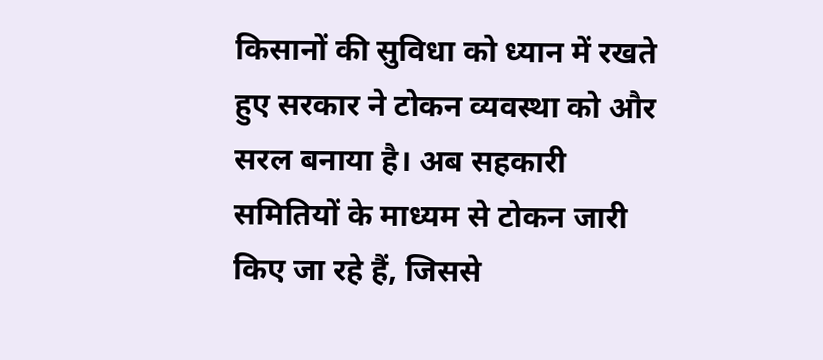किसानों की सुविधा को ध्यान में रखते हुए सरकार ने टोकन व्यवस्था को और सरल बनाया है। अब सहकारी समितियों के माध्यम से टोकन जारी किए जा रहे हैं, जिससे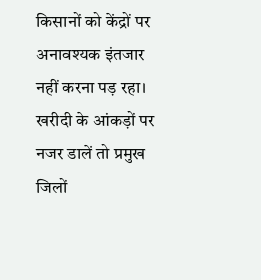किसानों को केंद्रों पर अनावश्यक इंतजार नहीं करना पड़ रहा। खरीदी के आंकड़ों पर नजर डालें तो प्रमुख जिलों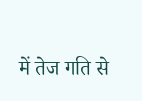में तेज गति से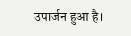उपार्जन हुआ है।